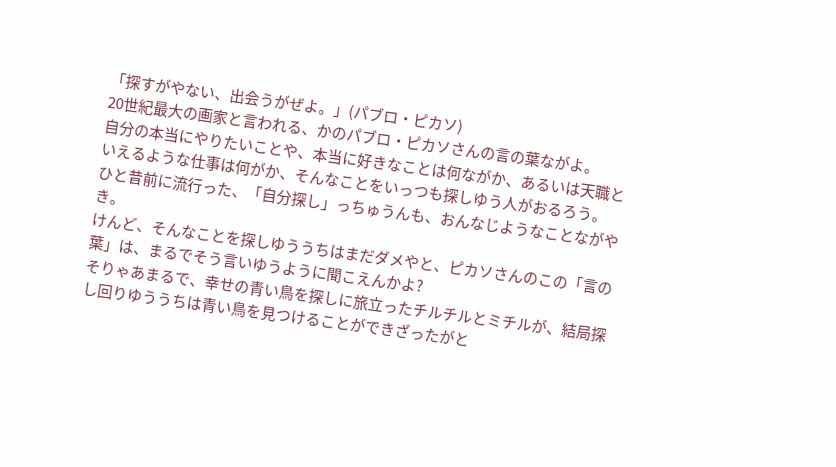「探すがやない、出会うがぜよ。」(パブロ・ピカソ)
20世紀最大の画家と言われる、かのパブロ・ピカソさんの言の葉ながよ。
自分の本当にやりたいことや、本当に好きなことは何ながか、あるいは天職といえるような仕事は何がか、そんなことをいっつも探しゆう人がおるろう。
ひと昔前に流行った、「自分探し」っちゅうんも、おんなじようなことながやき。
けんど、そんなことを探しゆううちはまだダメやと、ピカソさんのこの「言の葉」は、まるでそう言いゆうように聞こえんかよ?
そりゃあまるで、幸せの青い鳥を探しに旅立ったチルチルとミチルが、結局探し回りゆううちは青い鳥を見つけることができざったがと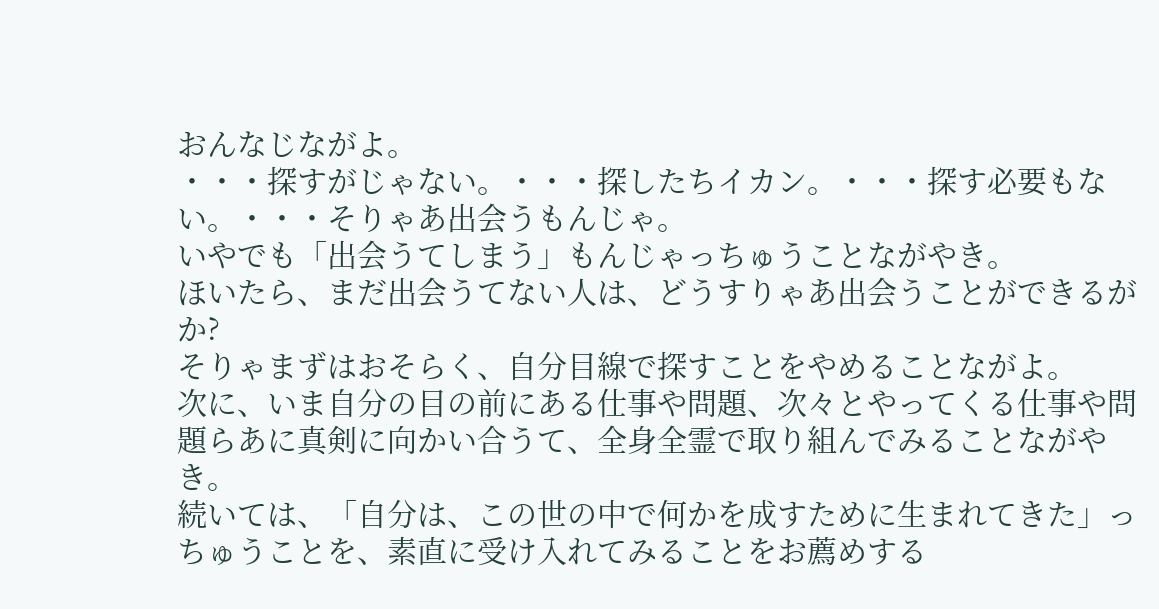おんなじながよ。
・・・探すがじゃない。・・・探したちイカン。・・・探す必要もない。・・・そりゃあ出会うもんじゃ。
いやでも「出会うてしまう」もんじゃっちゅうことながやき。
ほいたら、まだ出会うてない人は、どうすりゃあ出会うことができるがか?
そりゃまずはおそらく、自分目線で探すことをやめることながよ。
次に、いま自分の目の前にある仕事や問題、次々とやってくる仕事や問題らあに真剣に向かい合うて、全身全霊で取り組んでみることながやき。
続いては、「自分は、この世の中で何かを成すために生まれてきた」っちゅうことを、素直に受け入れてみることをお薦めする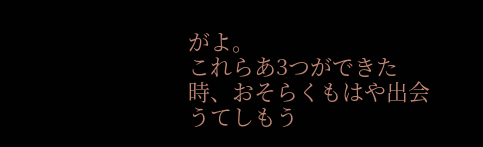がよ。
これらあ3つができた時、おそらくもはや出会うてしもう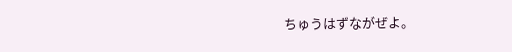ちゅうはずながぜよ。